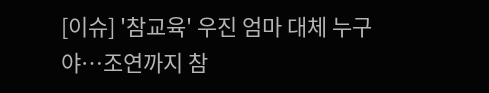[이슈] '참교육' 우진 엄마 대체 누구야…조연까지 참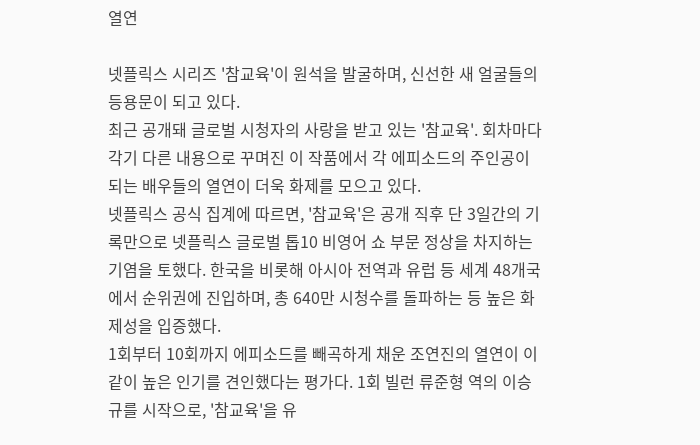열연

넷플릭스 시리즈 '참교육'이 원석을 발굴하며, 신선한 새 얼굴들의 등용문이 되고 있다.
최근 공개돼 글로벌 시청자의 사랑을 받고 있는 '참교육'. 회차마다 각기 다른 내용으로 꾸며진 이 작품에서 각 에피소드의 주인공이 되는 배우들의 열연이 더욱 화제를 모으고 있다.
넷플릭스 공식 집계에 따르면, '참교육'은 공개 직후 단 3일간의 기록만으로 넷플릭스 글로벌 톱10 비영어 쇼 부문 정상을 차지하는 기염을 토했다. 한국을 비롯해 아시아 전역과 유럽 등 세계 48개국에서 순위권에 진입하며, 총 640만 시청수를 돌파하는 등 높은 화제성을 입증했다.
1회부터 10회까지 에피소드를 빼곡하게 채운 조연진의 열연이 이같이 높은 인기를 견인했다는 평가다. 1회 빌런 류준형 역의 이승규를 시작으로, '참교육'을 유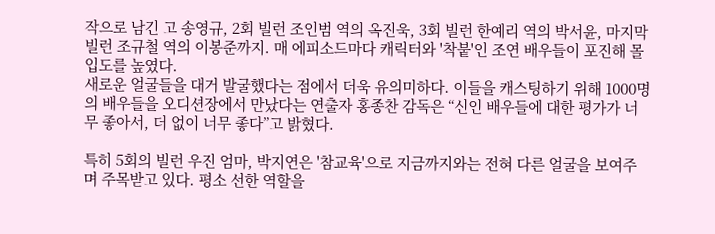작으로 남긴 고 송영규, 2회 빌런 조인범 역의 옥진욱, 3회 빌런 한예리 역의 박서윤, 마지막 빌런 조규철 역의 이봉준까지. 매 에피소드마다 캐릭터와 '착붙'인 조연 배우들이 포진해 몰입도를 높였다.
새로운 얼굴들을 대거 발굴했다는 점에서 더욱 유의미하다. 이들을 캐스팅하기 위해 1000명의 배우들을 오디션장에서 만났다는 연출자 홍종찬 감독은 “신인 배우들에 대한 평가가 너무 좋아서, 더 없이 너무 좋다”고 밝혔다.

특히 5회의 빌런 우진 엄마, 박지연은 '참교육'으로 지금까지와는 전혀 다른 얼굴을 보여주며 주목받고 있다. 평소 선한 역할을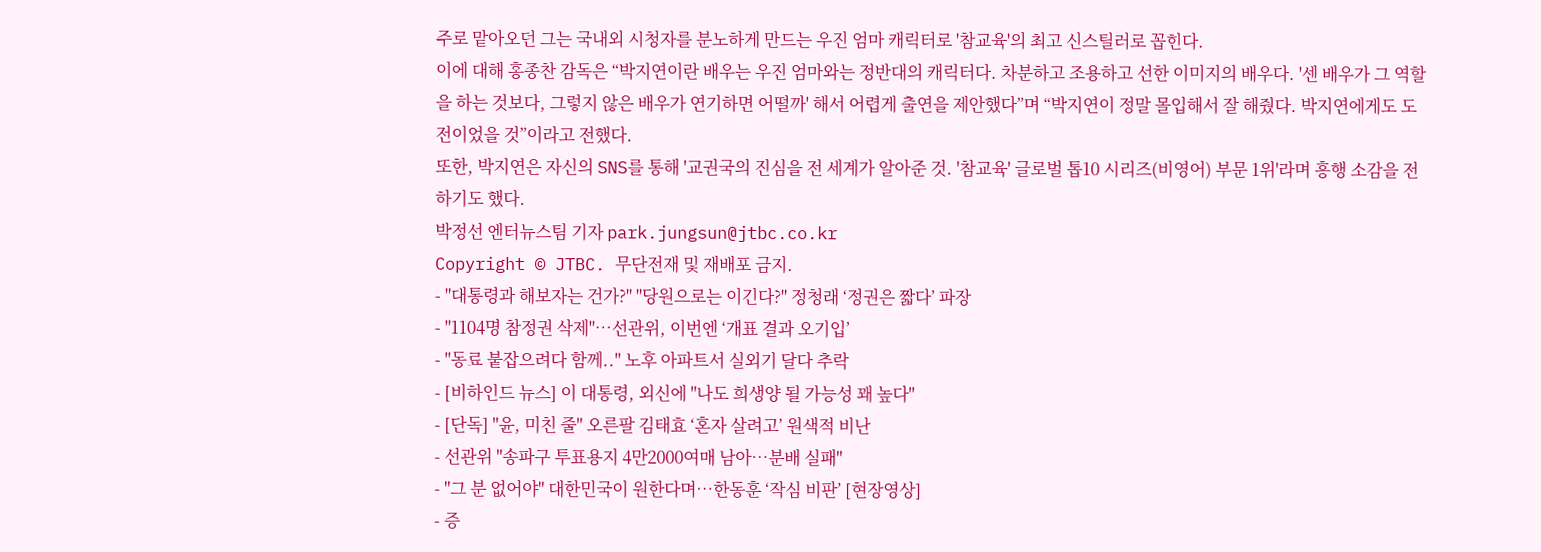주로 맡아오던 그는 국내외 시청자를 분노하게 만드는 우진 엄마 캐릭터로 '참교육'의 최고 신스틸러로 꼽힌다.
이에 대해 홍종찬 감독은 “박지연이란 배우는 우진 엄마와는 정반대의 캐릭터다. 차분하고 조용하고 선한 이미지의 배우다. '센 배우가 그 역할을 하는 것보다, 그렇지 않은 배우가 연기하면 어떨까' 해서 어렵게 출연을 제안했다”며 “박지연이 정말 몰입해서 잘 해줬다. 박지연에게도 도전이었을 것”이라고 전했다.
또한, 박지연은 자신의 SNS를 통해 '교권국의 진심을 전 세계가 알아준 것. '참교육' 글로벌 톱10 시리즈(비영어) 부문 1위'라며 흥행 소감을 전하기도 했다.
박정선 엔터뉴스팀 기자 park.jungsun@jtbc.co.kr
Copyright © JTBC. 무단전재 및 재배포 금지.
- "대통령과 해보자는 건가?" "당원으로는 이긴다?" 정청래 ‘정권은 짧다’ 파장
- "1104명 참정권 삭제"…선관위, 이번엔 ‘개표 결과 오기입’
- "동료 붙잡으려다 함께.." 노후 아파트서 실외기 달다 추락
- [비하인드 뉴스] 이 대통령, 외신에 "나도 희생양 될 가능성 꽤 높다"
- [단독] "윤, 미친 줄" 오른팔 김태효 ‘혼자 살려고’ 원색적 비난
- 선관위 "송파구 투표용지 4만2000여매 남아…분배 실패"
- "그 분 없어야" 대한민국이 원한다며…한동훈 ‘작심 비판’ [현장영상]
- 증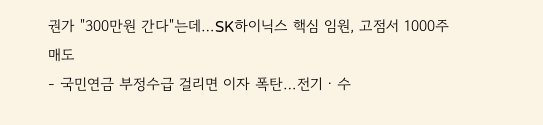권가 "300만원 간다"는데…SK하이닉스 핵심 임원, 고점서 1000주 매도
- 국민연금 부정수급 걸리면 이자 폭탄…전기ㆍ수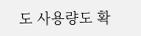도 사용량도 확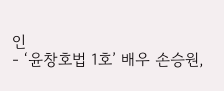인
- ‘윤창호법 1호’ 배우 손승원,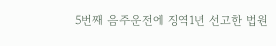5번째 음주운전에 징역1년 선고한 법원